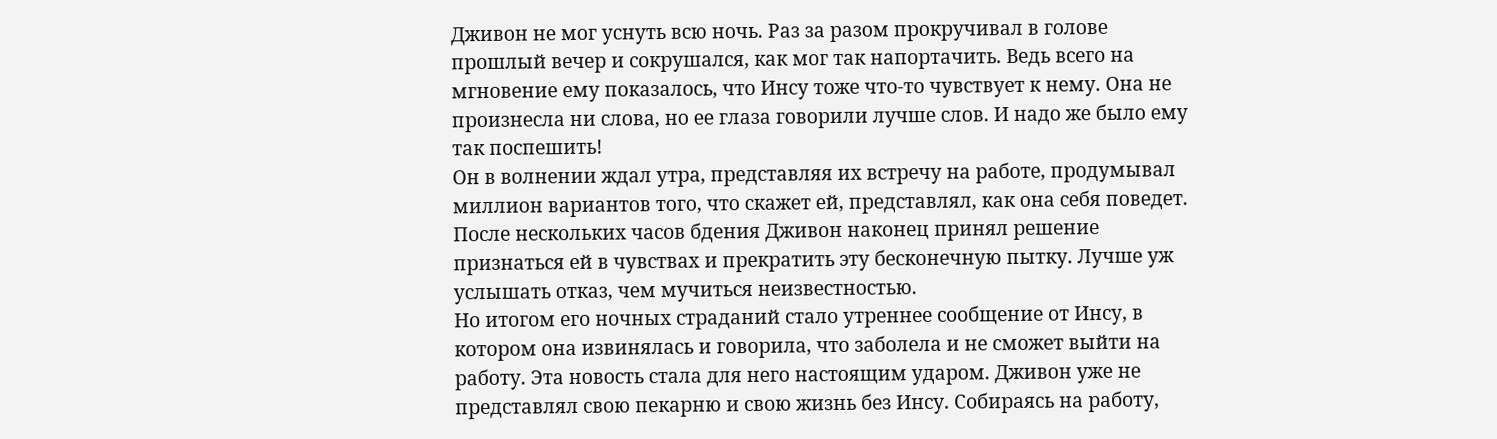Дживон не мог уснуть всю ночь. Раз за разом прокручивал в голове прошлый вечер и сокрушался, как мог так напортачить. Ведь всего на мгновение ему показалось, что Инсу тоже что-то чувствует к нему. Она не произнесла ни слова, но ее глаза говорили лучше слов. И надо же было ему так поспешить!
Он в волнении ждал утра, представляя их встречу на работе, продумывал миллион вариантов того, что скажет ей, представлял, как она себя поведет. После нескольких часов бдения Дживон наконец принял решение признаться ей в чувствах и прекратить эту бесконечную пытку. Лучше уж услышать отказ, чем мучиться неизвестностью.
Но итогом его ночных страданий стало утреннее сообщение от Инсу, в котором она извинялась и говорила, что заболела и не сможет выйти на работу. Эта новость стала для него настоящим ударом. Дживон уже не представлял свою пекарню и свою жизнь без Инсу. Собираясь на работу,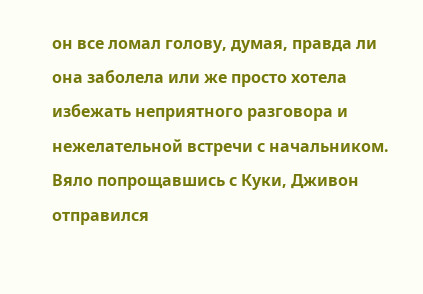он все ломал голову, думая, правда ли она заболела или же просто хотела избежать неприятного разговора и нежелательной встречи с начальником.
Вяло попрощавшись с Куки, Дживон отправился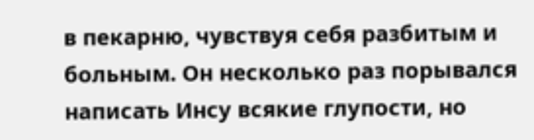в пекарню, чувствуя себя разбитым и больным. Он несколько раз порывался написать Инсу всякие глупости, но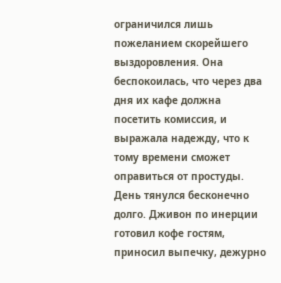ограничился лишь пожеланием скорейшего выздоровления. Она беспокоилась, что через два дня их кафе должна посетить комиссия, и выражала надежду, что к тому времени сможет оправиться от простуды.
День тянулся бесконечно долго. Дживон по инерции готовил кофе гостям, приносил выпечку, дежурно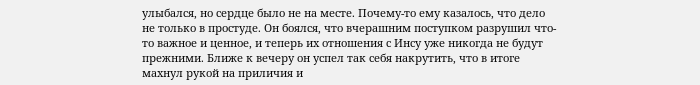улыбался, но сердце было не на месте. Почему-то ему казалось, что дело не только в простуде. Он боялся, что вчерашним поступком разрушил что-то важное и ценное, и теперь их отношения с Инсу уже никогда не будут прежними. Ближе к вечеру он успел так себя накрутить, что в итоге махнул рукой на приличия и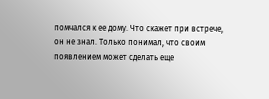помчался к ее дому. Что скажет при встрече, он не знал. Только понимал, что своим появлением может сделать еще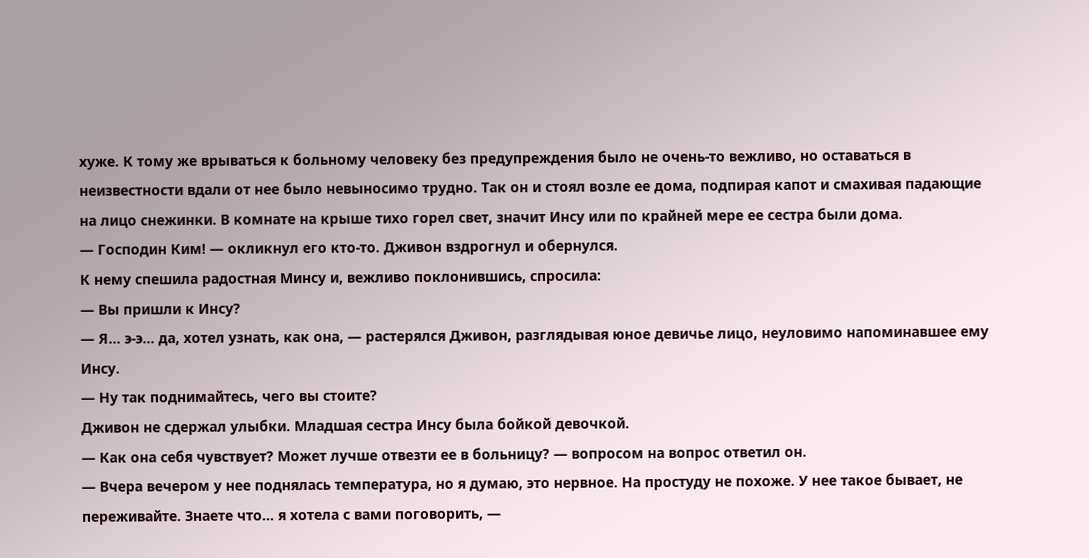хуже. К тому же врываться к больному человеку без предупреждения было не очень-то вежливо, но оставаться в неизвестности вдали от нее было невыносимо трудно. Так он и стоял возле ее дома, подпирая капот и смахивая падающие на лицо снежинки. В комнате на крыше тихо горел свет, значит Инсу или по крайней мере ее сестра были дома.
— Господин Ким! — окликнул его кто-то. Дживон вздрогнул и обернулся.
К нему спешила радостная Минсу и, вежливо поклонившись, спросила:
— Вы пришли к Инсу?
— Я… э-э… да, хотел узнать, как она, — растерялся Дживон, разглядывая юное девичье лицо, неуловимо напоминавшее ему Инсу.
— Ну так поднимайтесь, чего вы стоите?
Дживон не сдержал улыбки. Младшая сестра Инсу была бойкой девочкой.
— Как она себя чувствует? Может лучше отвезти ее в больницу? — вопросом на вопрос ответил он.
— Вчера вечером у нее поднялась температура, но я думаю, это нервное. На простуду не похоже. У нее такое бывает, не переживайте. Знаете что… я хотела с вами поговорить, —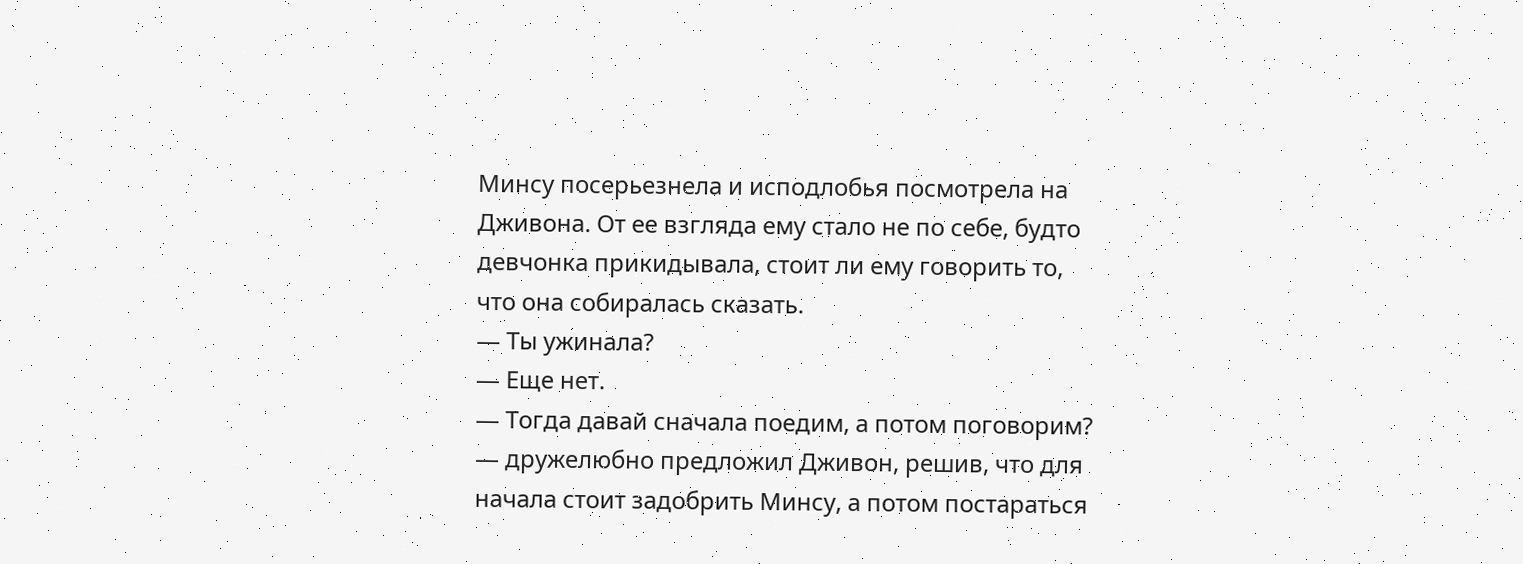Минсу посерьезнела и исподлобья посмотрела на Дживона. От ее взгляда ему стало не по себе, будто девчонка прикидывала, стоит ли ему говорить то, что она собиралась сказать.
— Ты ужинала?
— Еще нет.
— Тогда давай сначала поедим, а потом поговорим? — дружелюбно предложил Дживон, решив, что для начала стоит задобрить Минсу, а потом постараться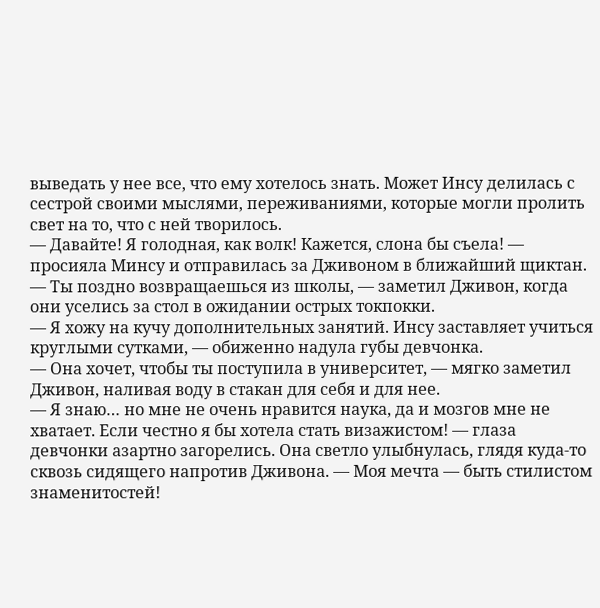выведать у нее все, что ему хотелось знать. Может Инсу делилась с сестрой своими мыслями, переживаниями, которые могли пролить свет на то, что с ней творилось.
— Давайте! Я голодная, как волк! Кажется, слона бы съела! — просияла Минсу и отправилась за Дживоном в ближайший щиктан.
— Ты поздно возвращаешься из школы, — заметил Дживон, когда они уселись за стол в ожидании острых токпокки.
— Я хожу на кучу дополнительных занятий. Инсу заставляет учиться круглыми сутками, — обиженно надула губы девчонка.
— Она хочет, чтобы ты поступила в университет, — мягко заметил Дживон, наливая воду в стакан для себя и для нее.
— Я знаю… но мне не очень нравится наука, да и мозгов мне не хватает. Если честно я бы хотела стать визажистом! — глаза девчонки азартно загорелись. Она светло улыбнулась, глядя куда-то сквозь сидящего напротив Дживона. — Моя мечта — быть стилистом знаменитостей!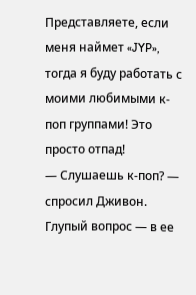Представляете, если меня наймет «JYP», тогда я буду работать с моими любимыми к-поп группами! Это просто отпад!
— Слушаешь к-поп? — спросил Дживон. Глупый вопрос — в ее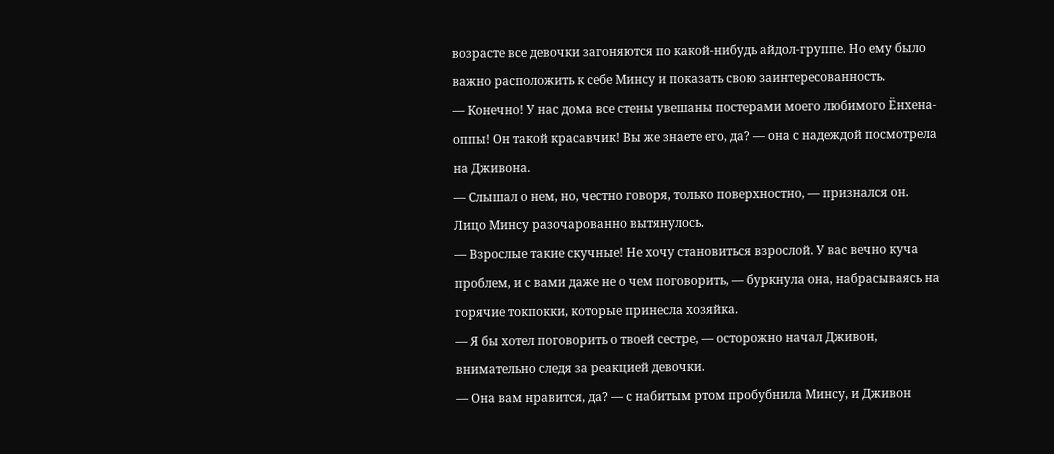возрасте все девочки загоняются по какой-нибудь айдол-группе. Но ему было важно расположить к себе Минсу и показать свою заинтересованность.
— Конечно! У нас дома все стены увешаны постерами моего любимого Ёнхена-оппы! Он такой красавчик! Вы же знаете его, да? — она с надеждой посмотрела на Дживона.
— Слышал о нем, но, честно говоря, только поверхностно, — признался он.
Лицо Минсу разочарованно вытянулось.
— Взрослые такие скучные! Не хочу становиться взрослой. У вас вечно куча проблем, и с вами даже не о чем поговорить, — буркнула она, набрасываясь на горячие токпокки, которые принесла хозяйка.
— Я бы хотел поговорить о твоей сестре, — осторожно начал Дживон, внимательно следя за реакцией девочки.
— Она вам нравится, да? — с набитым ртом пробубнила Минсу, и Дживон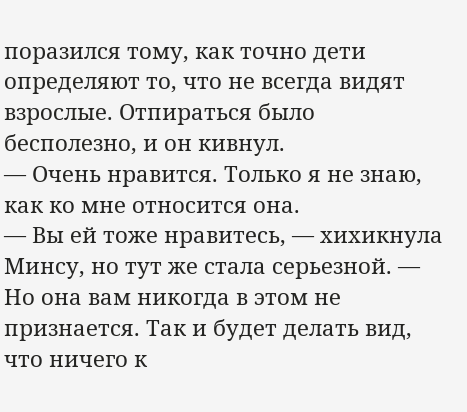поразился тому, как точно дети определяют то, что не всегда видят взрослые. Отпираться было бесполезно, и он кивнул.
— Очень нравится. Только я не знаю, как ко мне относится она.
— Вы ей тоже нравитесь, — хихикнула Минсу, но тут же стала серьезной. — Но она вам никогда в этом не признается. Так и будет делать вид, что ничего к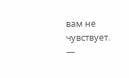вам не чувствует.
—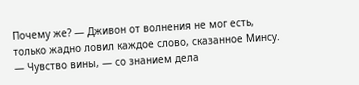Почему же? — Дживон от волнения не мог есть, только жадно ловил каждое слово, сказанное Минсу.
— Чувство вины, — со знанием дела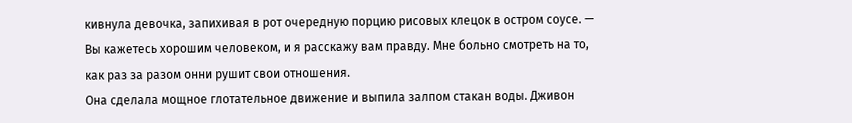кивнула девочка, запихивая в рот очередную порцию рисовых клецок в остром соусе. — Вы кажетесь хорошим человеком, и я расскажу вам правду. Мне больно смотреть на то, как раз за разом онни рушит свои отношения.
Она сделала мощное глотательное движение и выпила залпом стакан воды. Дживон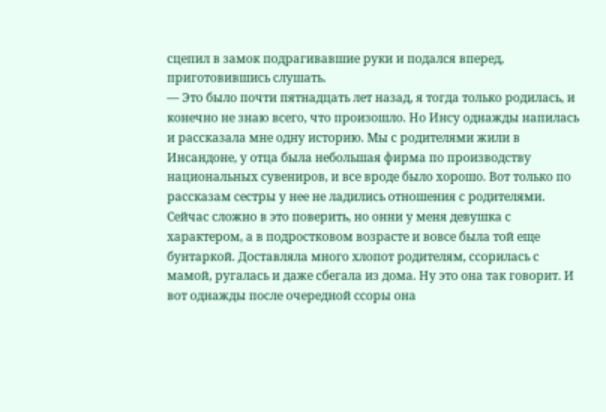сцепил в замок подрагивавшие руки и подался вперед, приготовившись слушать.
— Это было почти пятнадцать лет назад, я тогда только родилась, и конечно не знаю всего, что произошло. Но Инсу однажды напилась и рассказала мне одну историю. Мы с родителями жили в Инсандоне, у отца была небольшая фирма по производству национальных сувениров, и все вроде было хорошо. Вот только по рассказам сестры у нее не ладились отношения с родителями. Сейчас сложно в это поверить, но онни у меня девушка с характером, а в подростковом возрасте и вовсе была той еще бунтаркой. Доставляла много хлопот родителям, ссорилась с мамой, ругалась и даже сбегала из дома. Ну это она так говорит. И вот однажды после очередной ссоры она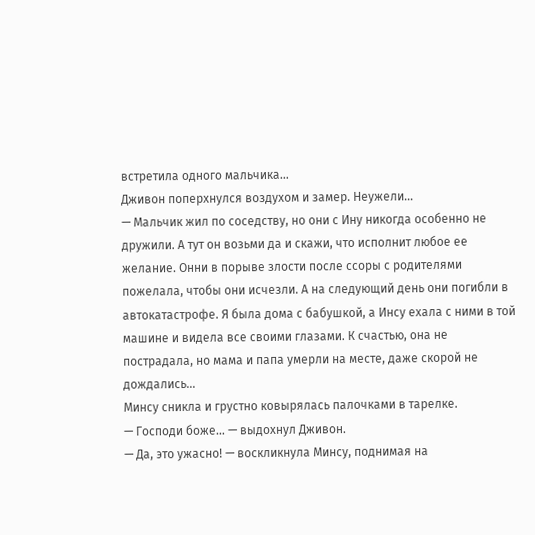встретила одного мальчика…
Дживон поперхнулся воздухом и замер. Неужели…
— Мальчик жил по соседству, но они с Ину никогда особенно не дружили. А тут он возьми да и скажи, что исполнит любое ее желание. Онни в порыве злости после ссоры с родителями пожелала, чтобы они исчезли. А на следующий день они погибли в автокатастрофе. Я была дома с бабушкой, а Инсу ехала с ними в той машине и видела все своими глазами. К счастью, она не пострадала, но мама и папа умерли на месте, даже скорой не дождались…
Минсу сникла и грустно ковырялась палочками в тарелке.
— Господи боже… — выдохнул Дживон.
— Да, это ужасно! — воскликнула Минсу, поднимая на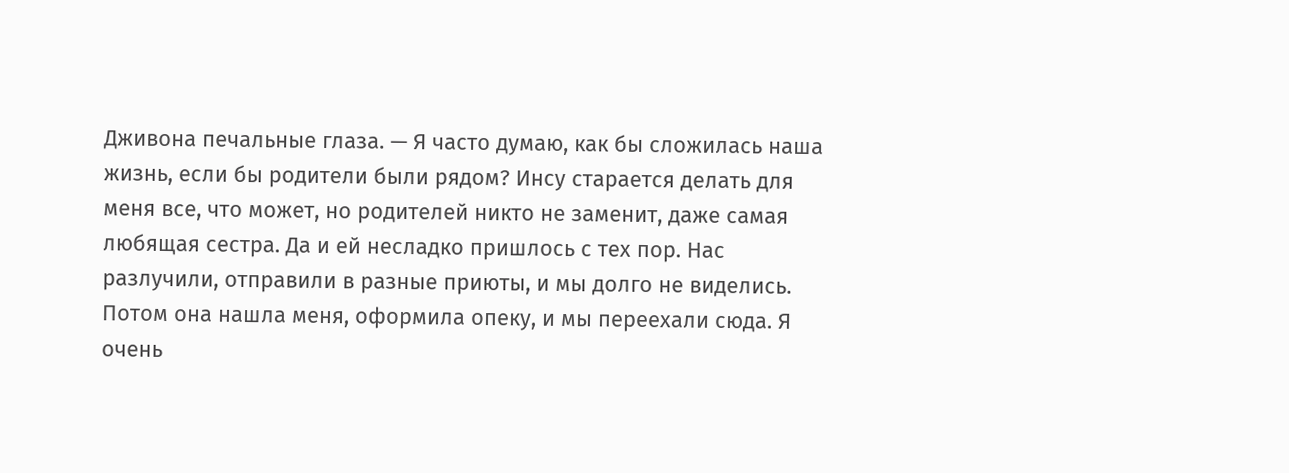Дживона печальные глаза. — Я часто думаю, как бы сложилась наша жизнь, если бы родители были рядом? Инсу старается делать для меня все, что может, но родителей никто не заменит, даже самая любящая сестра. Да и ей несладко пришлось с тех пор. Нас разлучили, отправили в разные приюты, и мы долго не виделись. Потом она нашла меня, оформила опеку, и мы переехали сюда. Я очень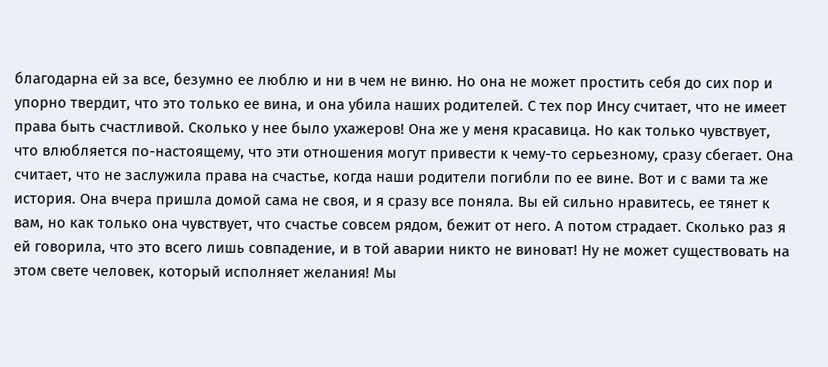благодарна ей за все, безумно ее люблю и ни в чем не виню. Но она не может простить себя до сих пор и упорно твердит, что это только ее вина, и она убила наших родителей. С тех пор Инсу считает, что не имеет права быть счастливой. Сколько у нее было ухажеров! Она же у меня красавица. Но как только чувствует, что влюбляется по-настоящему, что эти отношения могут привести к чему-то серьезному, сразу сбегает. Она считает, что не заслужила права на счастье, когда наши родители погибли по ее вине. Вот и с вами та же история. Она вчера пришла домой сама не своя, и я сразу все поняла. Вы ей сильно нравитесь, ее тянет к вам, но как только она чувствует, что счастье совсем рядом, бежит от него. А потом страдает. Сколько раз я ей говорила, что это всего лишь совпадение, и в той аварии никто не виноват! Ну не может существовать на этом свете человек, который исполняет желания! Мы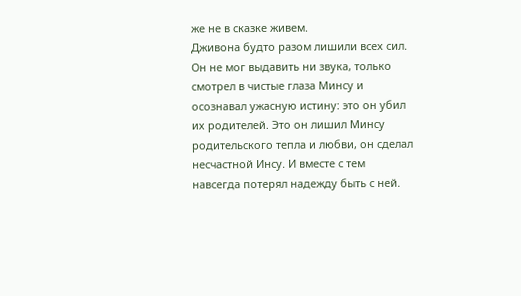же не в сказке живем.
Дживона будто разом лишили всех сил. Он не мог выдавить ни звука, только смотрел в чистые глаза Минсу и осознавал ужасную истину: это он убил их родителей. Это он лишил Минсу родительского тепла и любви, он сделал несчастной Инсу. И вместе с тем навсегда потерял надежду быть с ней.